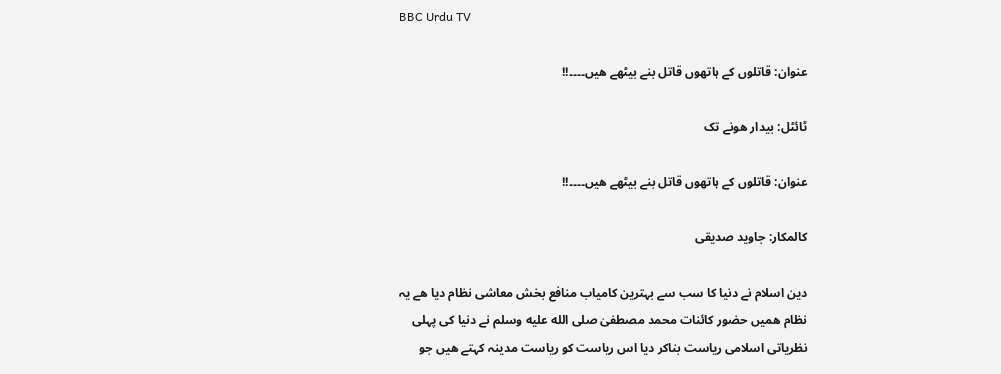BBC Urdu TV

عنوان: قاتلوں کے ہاتھوں قاتل بنے بیٹھے ھیں۔۔۔۔!!

ٹائٹل: بیدار ھونے تک

عنوان: قاتلوں کے ہاتھوں قاتل بنے بیٹھے ھیں۔۔۔۔!!

کالمکار: جاوید صدیقی

دین اسلام نے دنیا کا سب سے بہترین کامیاب منافع بخش معاشی نظام دیا ھے یہ نظام ھمیں حضور کائنات محمد مصطفیٰ صلى الله عليه وسلم نے دنیا کی پہلی نظریاتی اسلامی ریاست بناکر دیا اس ریاست کو ریاست مدینہ کہتے ھیں جو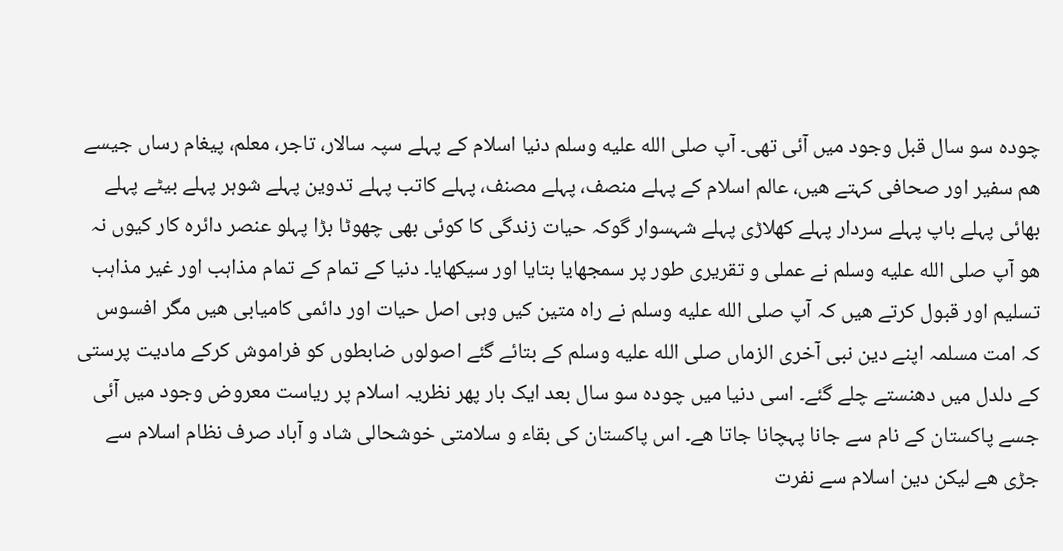چودہ سو سال قبل وجود میں آئی تھی۔ آپ صلى الله عليه وسلم دنیا اسلام کے پہلے سپہ سالار، تاجر، معلم، پیغام رساں جیسے ھم سفیر اور صحافی کہتے ھیں، عالم اسلام کے پہلے منصف، پہلے مصنف، پہلے کاتب پہلے تدوین پہلے شوہر پہلے بیٹے پہلے بھائی پہلے باپ پہلے سردار پہلے کھلاڑی پہلے شہسوار گوکہ حیات زندگی کا کوئی بھی چھوٹا بڑا پہلو عنصر دائرہ کار کیوں نہ ھو آپ صلى الله عليه وسلم نے عملی و تقریری طور پر سمجھایا بتایا اور سیکھایا۔ دنیا کے تمام کے تمام مذاہب اور غیر مذاہب تسلیم اور قبول کرتے ھیں کہ آپ صلى الله عليه وسلم نے راہ متین کیں وہی اصل حیات اور دائمی کامیابی ھیں مگر افسوس کہ امت مسلمہ اپنے دین نبی آخری الزماں صلى الله عليه وسلم کے بتائے گئے اصولوں ضابطوں کو فراموش کرکے مادیت پرستی کے دلدل میں دھنستے چلے گئے۔ اسی دنیا میں چودہ سو سال بعد ایک بار پھر نظریہ اسلام پر ریاست معروض وجود میں آئی جسے پاکستان کے نام سے جانا پہچانا جاتا ھے۔ اس پاکستان کی بقاء و سلامتی خوشحالی شاد و آباد صرف نظام اسلام سے جڑی ھے لیکن دین اسلام سے نفرت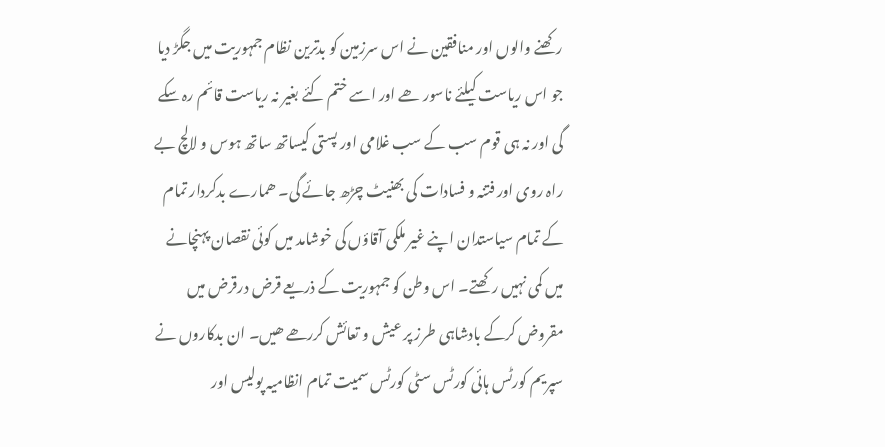رکھنے والوں اور منافقین نے اس سرزمین کو بدترین نظام جمہوریت میں جگڑ دیا جو اس ریاست کیلئے ناسور ھے اور اسے ختم کئے بغیر نہ ریاست قائم رہ سکے گی اور نہ ہی قوم سب کے سب غلامی اور پستی کیساتھ ساتھ ہوس و لالچ بے راہ روی اور فتنہ و فسادات کی بھنیٹ چڑھ جائے گی۔ ھمارے بدکردار تمام کے تمام سیاستدان اپنے غیر ملکی آقاؤں کی خوشامد میں کوئی نقصان پہنچانے میں کمی نہیں رکھتے۔ اس وطن کو جمہوریت کے ذریعے قرض درقرض میں مقروض کرکے بادشاہی طرز پر عیش و تعائش کررھے ھیں۔ ان بدکاروں نے سپریم کورٹس ہائی کورٹس سٹی کورٹس سمیت تمام انظامیہ پولیس اور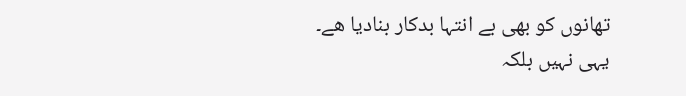تھانوں کو بھی بے انتہا بدکار بنادیا ھے۔ یہی نہیں بلکہ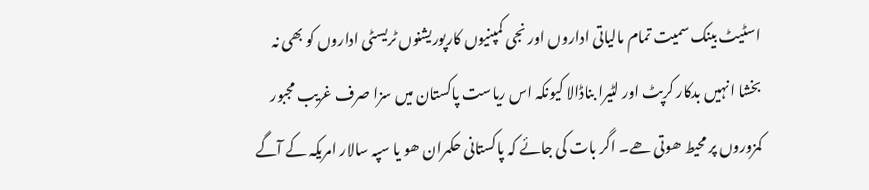اسٹیٹ بینک سمیت تمام مالیاتی اداروں اور نجی کمپنیوں کارپوریشنوں ٹریسٹی اداروں کو بھی نہ بخشا انہیں بدکار کرپٹ اور لٹیرا بناڈالا کیونکہ اس ریاست پاکستان میں سزا صرف غریب مجبور کمزوروں پر محیط ھوتی ھے۔ اگر بات کی جائے کہ پاکستانی حکمران ھو یا سپہ سالار امریکہ کے آگے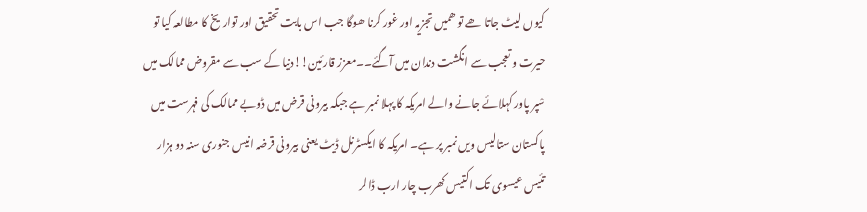کیوں لیٹ جاتا ھے تو ھمیں تجزیہ اور غور کرنا ھوگا جب اس بابت تحقیق اور تواریخ کا مطالعہ کیا تو حیرت و تعجب سے انگشت دندان میں آگئے۔۔معزز قارئین!!دنیا کے سب سے مقروض ممالک میں سْپر پاور کہلائے جانے والے امریکہ کا پہلا نمبر ہے جبکہ بیرونی قرض میں ڈوبے ممالک کی فہرست میں پاکستان ستالیس ویں نمبر پر ہے۔ امریکہ کا ایکسٹرنل ڈیٹ یعنی بیرونی قرضہ انیس جنوری سنہ دو ہزار تئیس عیسوی تک اکتیس کھرب چار ارب ڈالر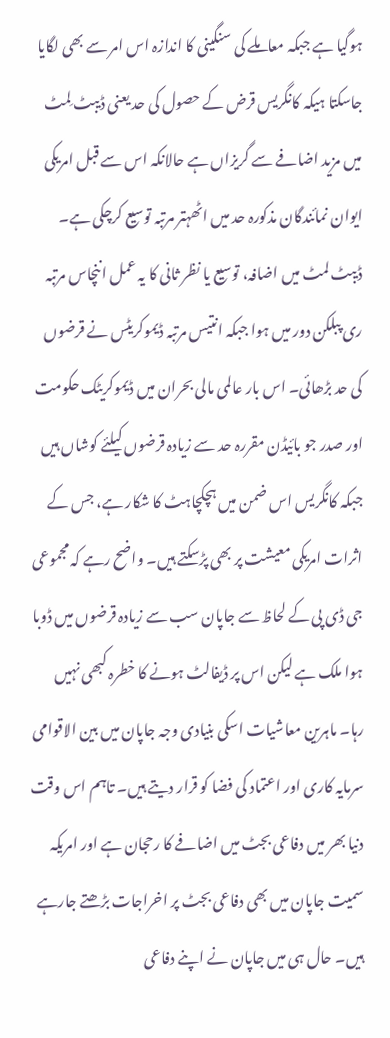ہوگیا ہے جبکہ معاملے کی سنگینی کا اندازہ اس امر سے بھی لگایا جاسکتا ہیکہ کانگریس قرض کے حصول کی حد یعنی ڈیبٹ لِمٹ میں مزید اضافے سے گریزاں ہے حالانکہ اس سے قبل امریکی ایوان نمائندگان مذکورہ حد میں اٹھہتر مرتبہ توسیع کرچکی ہے۔ ڈیبٹ لمٹ میں اضافہ، توسیع یا نظر ثانی کا یہ عمل اننچاس مرتبہ ری پبلکن دور میں ہوا جبکہ انتیس مرتبہ ڈیموکریٹس نے قرضوں کی حد بڑھائی۔ اس بار عالمی مالی بحران میں ڈیموکریٹک حکومت اور صدر جو بائیڈن مقررہ حد سے زیادہ قرضوں کیلئے کوشاں ہیں جبکہ کانگریس اس ضمن میں ہچکچاہٹ کا شکار ہے، جس کے اثرات امریکی معیشت پر بھی پڑسکتے ہیں۔ واضح رہے کہ مجموعی جی ڈی پی کے لحاظ سے جاپان سب سے زیادہ قرضوں میں ڈوبا ہوا ملک ہے لیکن اس پر ڈیفالٹ ہونے کا خطرہ کبھی نہیں رہا۔ ماہرین معاشیات اسکی بنیادی وجہ جاپان میں بین الاقوامی سرمایہ کاری اور اعتماد کی فضا کو قرار دیتے ہیں۔ تاہم اس وقت دنیا بھر میں دفاعی بجٹ میں اضافے کا رحجان ہے اور امریکہ سمیت جاپان میں بھی دفاعی بجٹ پر اخراجات بڑھتے جارہے ہیں۔ حال ہی میں جاپان نے اپنے دفاعی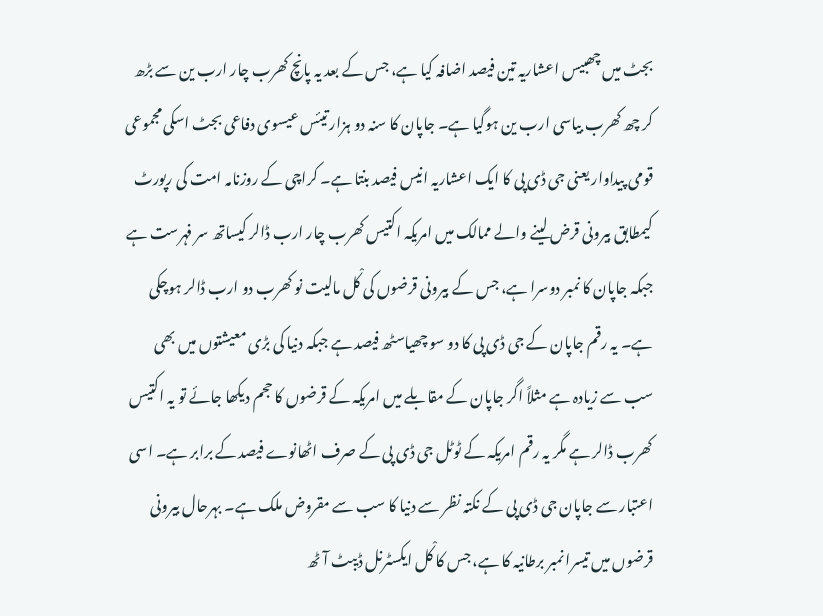بجٹ میں چھبیس اعشاریہ تین فیصد اضافہ کیا ہے، جس کے بعد یہ پانچ کھرب چار ارب ین سے بڑھ کر چھ کھرب بیاسی ارب ین ہوگیا ہے۔ جاپان کا سنہ دو ہزار تیئس عیسوی دفاعی بجٹ اسکی مجموعی قومی پیداوار یعنی جی ڈی پی کا ایک اعشاریہ انیس فیصد بنتا ہے۔ کراچی کے روزنامہ امت کی رپورٹ کیمطابق بیرونی قرض لینے والے ممالک میں امریکہ اکتیس کھرب چار ارب ڈالر کیساتھ سر فہرست ہے جبکہ جاپان کا نمبر دوسرا ہے، جس کے بیرونی قرضوں کی کْل مالیت نو کھرب دو ارب ڈالر ہوچکی ہے۔ یہ رقم جاپان کے جی ڈی پی کا دو سو چھیاسٹھ فیصد ہے جبکہ دنیا کی بڑی معیشتوں میں بھی سب سے زیادہ ہے مثلاً اگر جاپان کے مقابلے میں امریکہ کے قرضوں کا حجم دیکھا جائے تو یہ اکتیس کھرب ڈالر ہے مگر یہ رقم امریکہ کے ٹوٹل جی ڈی پی کے صرف اٹھانوے فیصد کے برابر ہے۔ اسی اعتبار سے جاپان جی ڈی پی کے نکتہ نظر سے دنیا کا سب سے مقروض ملک ہے۔ بہرحال بیرونی قرضوں میں تیسرا نمبر برطانیہ کا ہے، جس کا کْل ایکسٹرنل ڈیبٹ آٹھ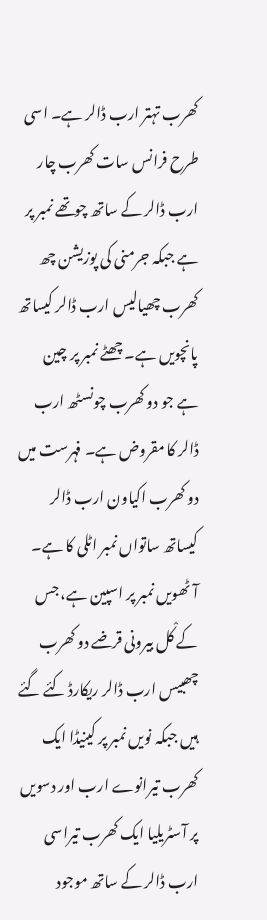کھرب تہتر ارب ڈالر ہے۔ اسی طرح فرانس سات کھرب چار ارب ڈالر کے ساتھ چوتھے نمبر پر ہے جبکہ جرمنی کی پوزیشن چھ کھرب چھیالیس ارب ڈالر کیساتھ پانچویں ہے۔ چھٹے نمبر پر چین ہے جو دو کھرب چونسٹھ ارب ڈالر کا مقروض ہے۔ فہرست میں دو کھرب اکیاون ارب ڈالر کیساتھ ساتواں نمبر اٹلی کا ہے۔ آٹھویں نمبر پر اسپین ہے، جس کے کْل بیرونی قرضے دو کھرب چھبیس ارب ڈالر ریکارڈ کئے گئے ہیں جبکہ نویں نمبر پر کینیڈا ایک کھرب تیرانوے ارب اور دسویں پر آسٹریلیا ایک کھرب تیراسی ارب ڈالر کے ساتھ موجود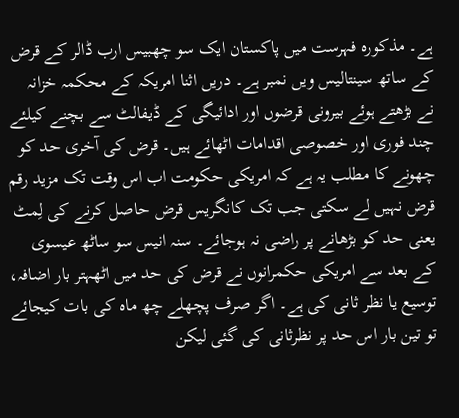ہے۔ مذکورہ فہرست میں پاکستان ایک سو چھبیس ارب ڈالر کے قرض کے ساتھ سینتالیس ویں نمبر ہے۔ دریں اثنا امریکہ کے محکمہ خزانہ نے بڑھتے ہوئے بیرونی قرضوں اور ادائیگی کے ڈیفالٹ سے بچنے کیلئے چند فوری اور خصوصی اقدامات اٹھائے ہیں۔ قرض کی آخری حد کو چھونے کا مطلب یہ ہے کہ امریکی حکومت اب اس وقت تک مزید رقم قرض نہیں لے سکتی جب تک کانگریس قرض حاصل کرنے کی لِمٹ یعنی حد کو بڑھانے پر راضی نہ ہوجائے۔ سنہ انیس سو ساٹھ عیسوی کے بعد سے امریکی حکمرانوں نے قرض کی حد میں اٹھہتر بار اضافہ، توسیع یا نظر ثانی کی ہے۔ اگر صرف پچھلے چھ ماہ کی بات کیجائے تو تین بار اس حد پر نظرثانی کی گئی لیکن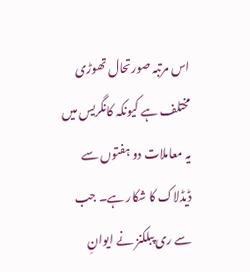اس مرتبہ صورتحال تھوڑی مختلف ہے کیونکہ کانگریس میں یہ معاملات دو ہفتوں سے ڈیڈلاک کا شکار ہے۔ جب سے ری پبلکنز نے ایوانِ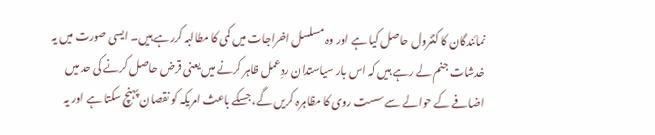نمائندگان کا کنٹرول حاصل کیا ہے اور وہ مسلسل اخراجات میں کمی کا مطالبہ کررہے ہیں۔ ایسی صورت میں یہ خدشات جنم لے رہے ہیں کہ اس بار سیاستدان ردِعمل ظاہر کرنے میں یعنی قرض حاصل کرنے کی حد میں اضافے کے حوالے سے سست روی کا مظاہرہ کریں گے، جسکے باعث امریکہ کو نقصان پہنچ سکتا ہے اور یہ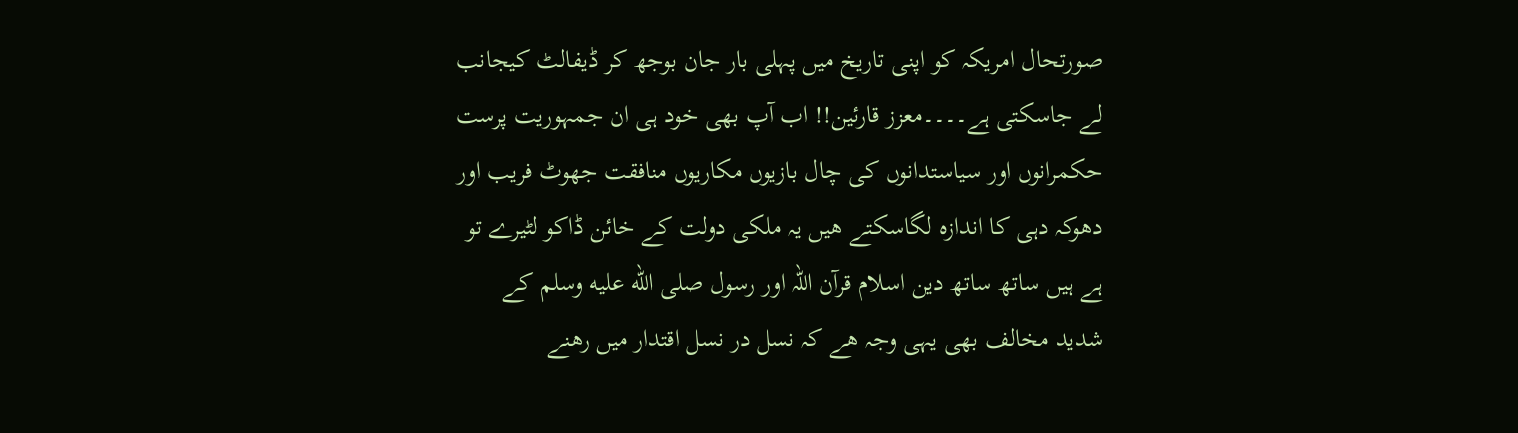صورتحال امریکہ کو اپنی تاریخ میں پہلی بار جان بوجھ کر ڈیفالٹ کیجانب لے جاسکتی ہے۔۔۔۔معزز قارئین!! اب آپ بھی خود ہی ان جمہوریت پرست حکمرانوں اور سیاستدانوں کی چال بازیوں مکاریوں منافقت جھوٹ فریب اور دھوکہ دہی کا اندازہ لگاسکتے ھیں یہ ملکی دولت کے خائن ڈاکو لٹیرے تو ہے ہیں ساتھ ساتھ دین اسلام قرآن اللہ اور رسول صلى الله عليه وسلم کے شدید مخالف بھی یہی وجہ ھے کہ نسل در نسل اقتدار میں رھنے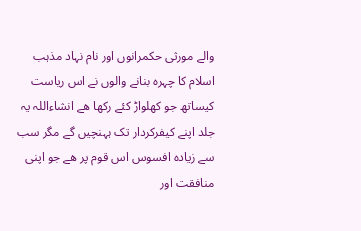والے مورثی حکمرانوں اور نام نہاد مذہب اسلام کا چہرہ بنانے والوں نے اس ریاست کیساتھ جو کھلواڑ کئے رکھا ھے انشاءاللہ یہ جلد اپنے کیفرکردار تک ہہنچیں گے مگر سب سے زیادہ افسوس اس قوم پر ھے جو اپنی منافقت اور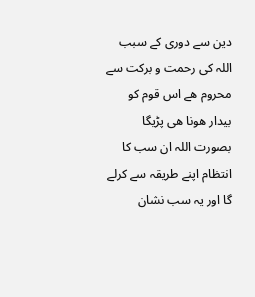دین سے دوری کے سبب اللہ کی رحمت و برکت سے محروم ھے اس قوم کو بیدار ھونا ھی پڑیگا بصورت اللہ ان سب کا انتظام اپنے طریقہ سے کرلے گا اور یہ سب نشان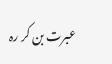عبرت بن کر رہ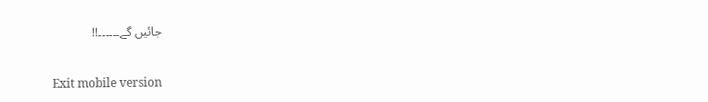جائیں گے۔۔۔۔۔۔!!

Exit mobile version